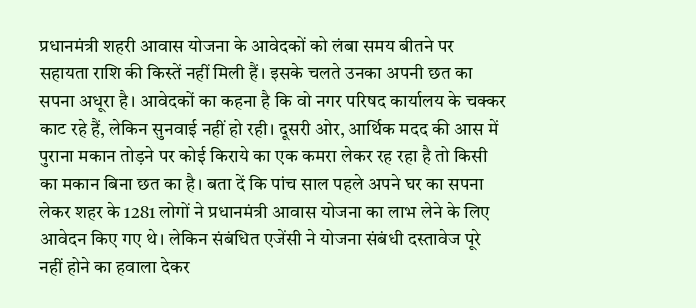प्रधानमंत्री शहरी आवास योजना के आवेदकों को लंबा समय बीतने पर सहायता राशि की किस्तें नहीं मिली हैं। इसके चलते उनका अपनी छत का सपना अधूरा है। आवेदकों का कहना है कि वो नगर परिषद कार्यालय के चक्कर काट रहे हैं, लेकिन सुनवाई नहीं हो रही। दूसरी ओर, आर्थिक मदद की आस में पुराना मकान तोड़ने पर कोई किराये का एक कमरा लेकर रह रहा है तो किसी का मकान बिना छत का है। बता दें कि पांच साल पहले अपने घर का सपना लेकर शहर के 1281 लोगों ने प्रधानमंत्री आवास योजना का लाभ लेने के लिए आवेदन किए गए थे। लेकिन संबंधित एजेंसी ने योजना संबंधी दस्तावेज पूरे नहीं होने का हवाला देकर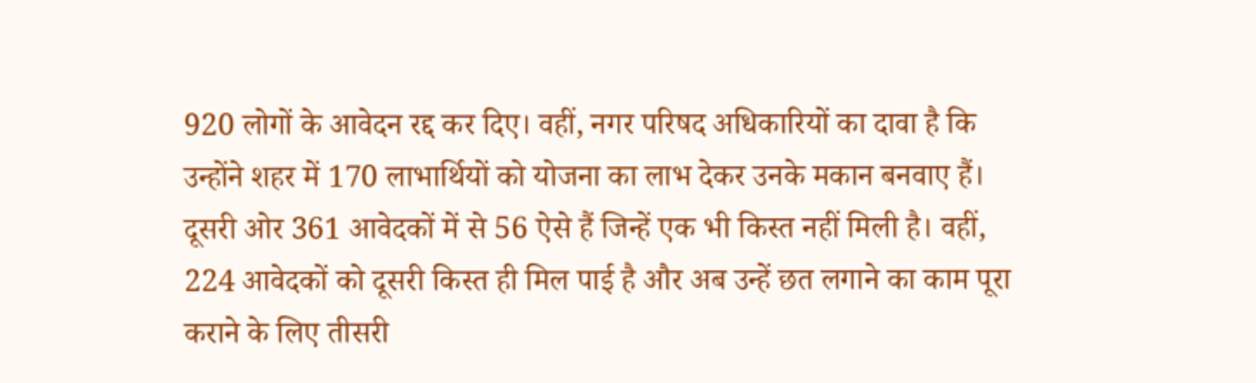920 लोगों के आवेदन रद्द कर दिए। वहीं, नगर परिषद अधिकारियों का दावा है कि उन्होंने शहर में 170 लाभार्थियों को योजना का लाभ देकर उनके मकान बनवाए हैं। दूसरी ओर 361 आवेदकों में से 56 ऐसे हैं जिन्हें एक भी किस्त नहीं मिली है। वहीं, 224 आवेदकों को दूसरी किस्त ही मिल पाई है और अब उन्हें छत लगाने का काम पूरा कराने के लिए तीसरी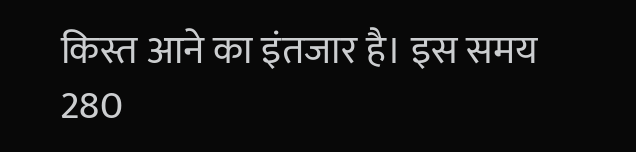किस्त आने का इंतजार है। इस समय 280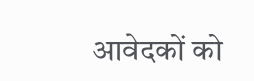आवेदकों को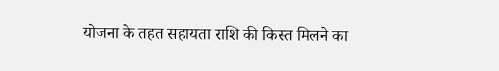योजना के तहत सहायता राशि की किस्त मिलने का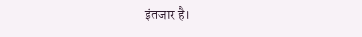इंतजार है।